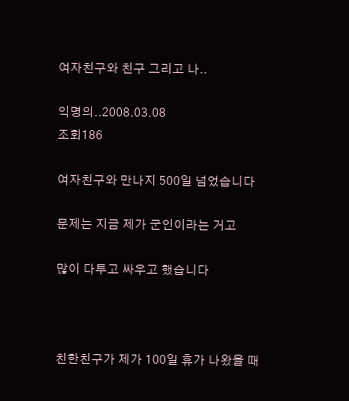여자친구와 친구 그리고 나..

익명의..2008.03.08
조회186

여자친구와 만나지 500일 넘었습니다

문제는 지금 제가 군인이라는 거고

많이 다투고 싸우고 했습니다



친한친구가 제가 100일 휴가 나왔을 때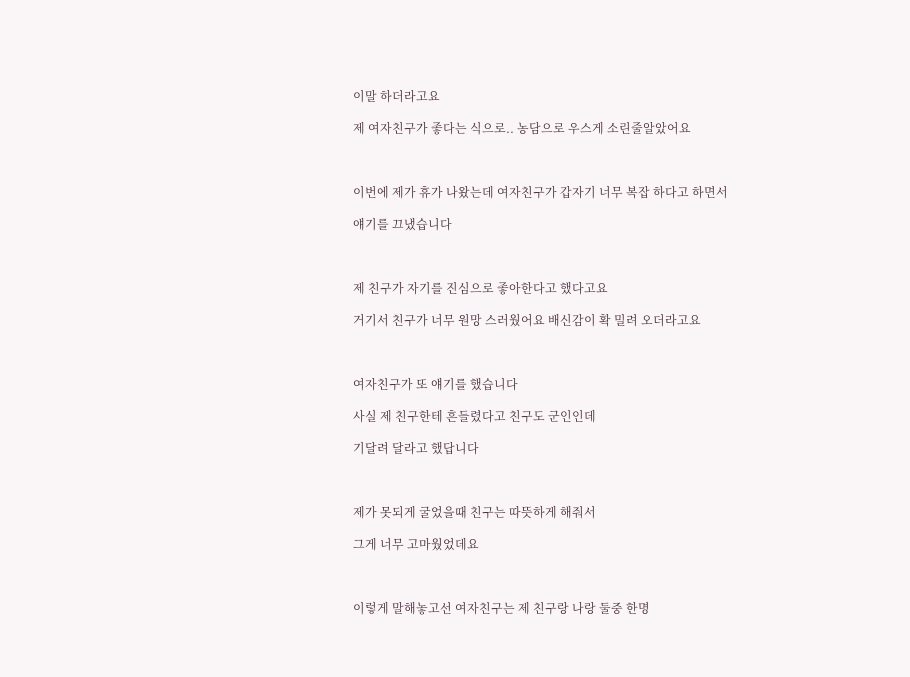이말 하더라고요

제 여자친구가 좋다는 식으로.. 농담으로 우스게 소린줄알았어요



이번에 제가 휴가 나왔는데 여자친구가 갑자기 너무 복잡 하다고 하면서

얘기를 끄냈습니다



제 친구가 자기를 진심으로 좋아한다고 했다고요

거기서 친구가 너무 원망 스러웠어요 배신감이 확 밀려 오더라고요



여자친구가 또 얘기를 했습니다

사실 제 친구한테 흔들렸다고 친구도 군인인데

기달려 달라고 했답니다



제가 못되게 굴었을때 친구는 따뜻하게 해줘서

그게 너무 고마웠었데요



이렇게 말해놓고선 여자친구는 제 친구랑 나랑 둘중 한명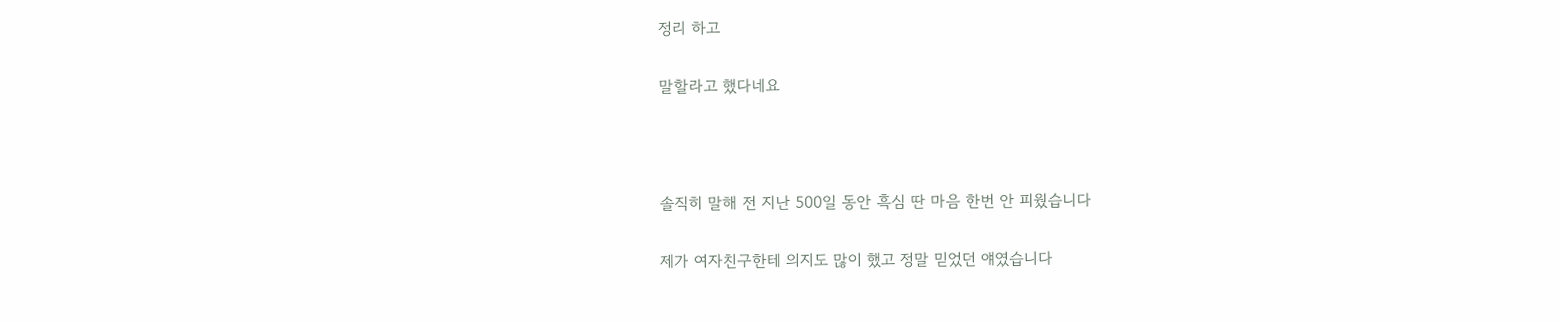정리 하고

말할라고 했다네요



솔직히 말해 전 지난 500일 동안 흑심 딴 마음 한번 안 피웠습니다

제가 여자친구한테 의지도 많이 했고 정말 믿었던 얘였습니다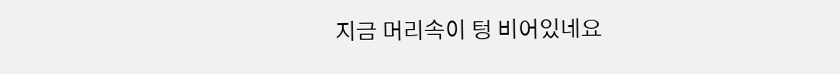지금 머리속이 텅 비어있네요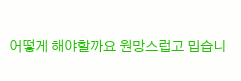어떻게 해야할까요 원망스럽고 밉습니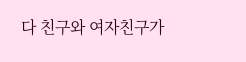다 친구와 여자친구가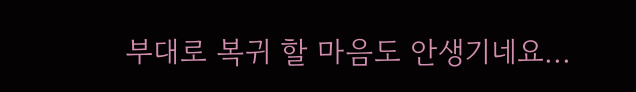부대로 복귀 할 마음도 안생기네요...